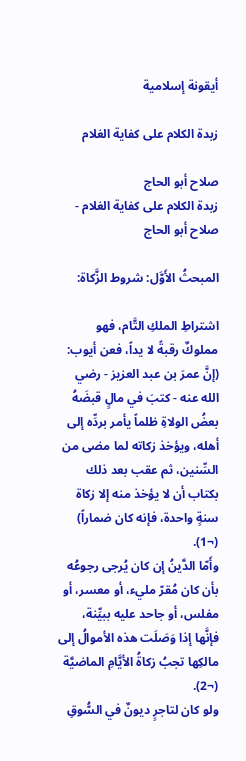أيقونة إسلامية

زبدة الكلام على كفاية الغلام

صلاح أبو الحاج
زبدة الكلام على كفاية الغلام - صلاح أبو الحاج

المبحثُ الأَوَّل: شروط الزَّكاة:

اشتراطِ الملكِ التَّام، فهو مملوكٌ رقبةً لا يداً، فعن أيوب: (إنَّ عمرَ بن عبد العزيز - رضي الله عنه - كتبَ في مالٍ قبضَهُ بعضُ الولاةِ ظلماً يأمر بردِّه إلى أهله، ويؤخذ زكاته لما مضى من السِّنين، ثم عقب بعد ذلك بكتاب أن لا يؤخذ منه إلا زكاة سنةٍ واحدة، فإنه كان ضماراً) (¬1).
وأَمّا الدَّينُ إن كان يُرجى رجوعُه بأن كان مُقرّ مليء، أو معسر، أو مفلس، أو جاحد عليه ببيِّنة، فإنَّها إذا وَصَلَت هذه الأموالُ إلى مالكِها تجبُ زكاةُ الأيَّامِ الماضيَّة (¬2).
ولو كان لتاجرٍ ديونٌ في السُّوقِ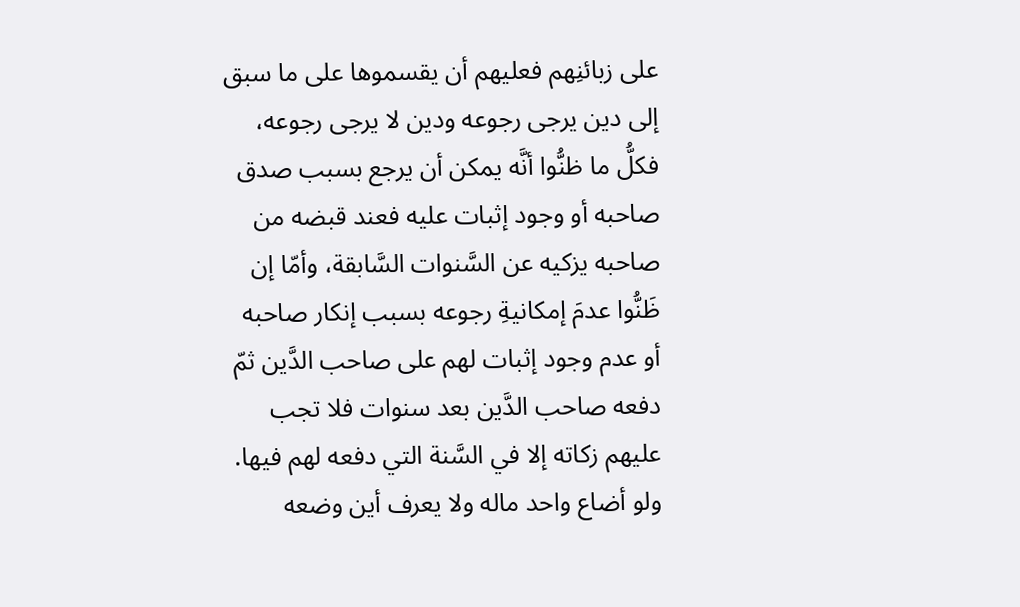على زبائنِهم فعليهم أن يقسموها على ما سبق إلى دين يرجى رجوعه ودين لا يرجى رجوعه، فكلُّ ما ظنُّوا أنَّه يمكن أن يرجع بسبب صدق صاحبه أو وجود إثبات عليه فعند قبضه من صاحبه يزكيه عن السَّنوات السَّابقة، وأمّا إن ظَنُّوا عدمَ إمكانيةِ رجوعه بسبب إنكار صاحبه أو عدم وجود إثبات لهم على صاحب الدَّين ثمّ دفعه صاحب الدَّين بعد سنوات فلا تجب عليهم زكاته إلا في السَّنة التي دفعه لهم فيها.
ولو أضاع واحد ماله ولا يعرف أين وضعه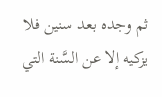ثم وجده بعد سنين فلا يزكيه إلا عن السَّنة التي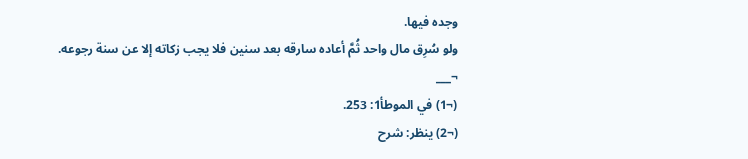وجده فيها.
ولو سُرِق مال واحد ثُمَّ أعاده سارقه بعد سنين فلا يجب زكاته إلا عن سنة رجوعه.
¬___
(¬1) في الموطأ1: 253.
(¬2) ينظر: شرح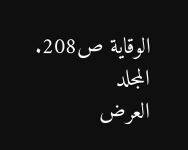الوقاية ص208.
المجلد
العرض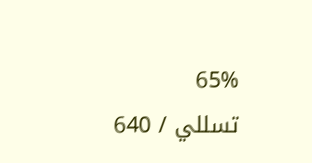65%
تسللي / 640